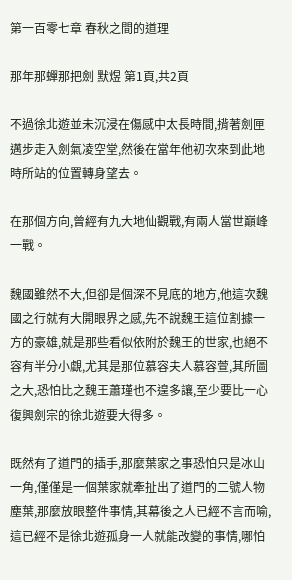第一百零七章 春秋之間的道理

那年那蟬那把劍 默煜 第1頁,共2頁

不過徐北遊並未沉浸在傷感中太長時間,揹著劍匣邁步走入劍氣凌空堂,然後在當年他初次來到此地時所站的位置轉身望去。

在那個方向,曾經有九大地仙觀戰,有兩人當世巔峰一戰。

魏國雖然不大,但卻是個深不見底的地方,他這次魏國之行就有大開眼界之感,先不說魏王這位割據一方的豪雄,就是那些看似依附於魏王的世家,也絕不容有半分小覷,尤其是那位慕容夫人慕容萱,其所圖之大,恐怕比之魏王蕭瑾也不遑多讓,至少要比一心復興劍宗的徐北遊要大得多。

既然有了道門的插手,那麼葉家之事恐怕只是冰山一角,僅僅是一個葉家就牽扯出了道門的二號人物塵葉,那麼放眼整件事情,其幕後之人已經不言而喻,這已經不是徐北遊孤身一人就能改變的事情,哪怕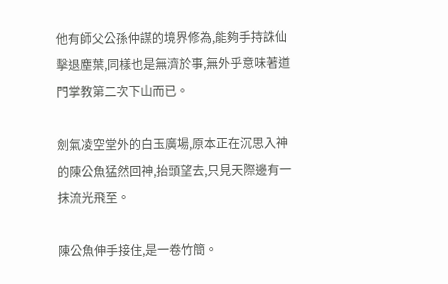他有師父公孫仲謀的境界修為,能夠手持誅仙擊退塵葉,同樣也是無濟於事,無外乎意味著道門掌教第二次下山而已。

劍氣凌空堂外的白玉廣場,原本正在沉思入神的陳公魚猛然回神,抬頭望去,只見天際邊有一抹流光飛至。

陳公魚伸手接住,是一卷竹簡。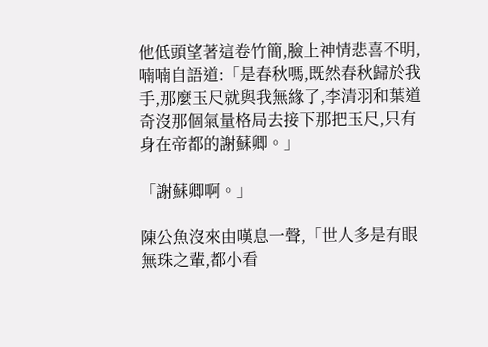他低頭望著這卷竹簡,臉上神情悲喜不明,喃喃自語道:「是春秋嗎,既然春秋歸於我手,那麼玉尺就與我無緣了,李清羽和葉道奇沒那個氣量格局去接下那把玉尺,只有身在帝都的謝蘇卿。」

「謝蘇卿啊。」

陳公魚沒來由嘆息一聲,「世人多是有眼無珠之輩,都小看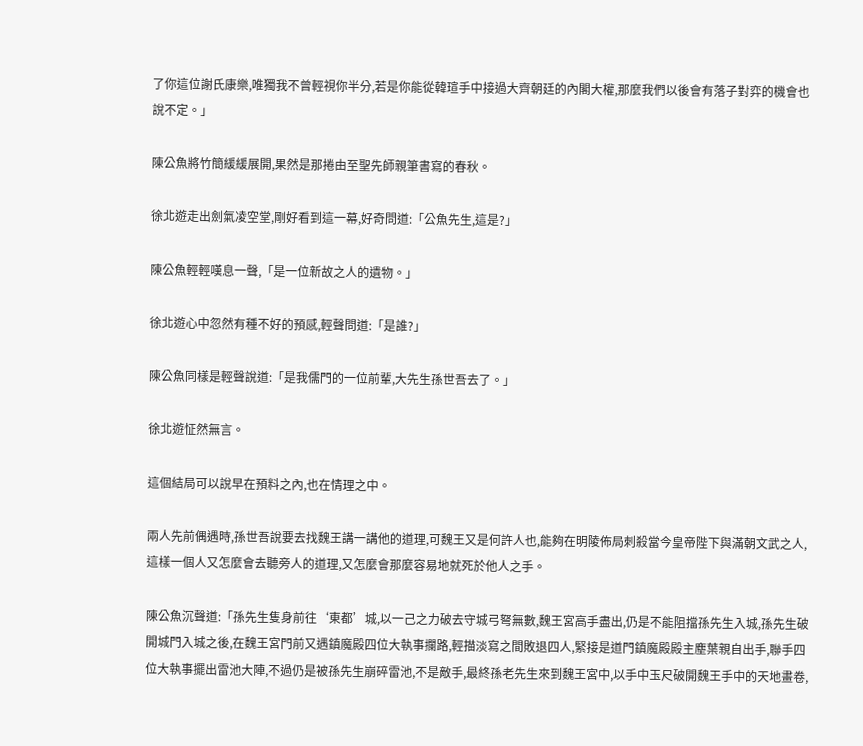了你這位謝氏康樂,唯獨我不曾輕視你半分,若是你能從韓瑄手中接過大齊朝廷的內閣大權,那麼我們以後會有落子對弈的機會也說不定。」

陳公魚將竹簡緩緩展開,果然是那捲由至聖先師親筆書寫的春秋。

徐北遊走出劍氣凌空堂,剛好看到這一幕,好奇問道:「公魚先生,這是?」

陳公魚輕輕嘆息一聲,「是一位新故之人的遺物。」

徐北遊心中忽然有種不好的預感,輕聲問道:「是誰?」

陳公魚同樣是輕聲說道:「是我儒門的一位前輩,大先生孫世吾去了。」

徐北遊怔然無言。

這個結局可以說早在預料之內,也在情理之中。

兩人先前偶遇時,孫世吾說要去找魏王講一講他的道理,可魏王又是何許人也,能夠在明陵佈局刺殺當今皇帝陛下與滿朝文武之人,這樣一個人又怎麼會去聽旁人的道理,又怎麼會那麼容易地就死於他人之手。

陳公魚沉聲道:「孫先生隻身前往‘東都’城,以一己之力破去守城弓弩無數,魏王宮高手盡出,仍是不能阻擋孫先生入城,孫先生破開城門入城之後,在魏王宮門前又遇鎮魔殿四位大執事攔路,輕描淡寫之間敗退四人,緊接是道門鎮魔殿殿主塵葉親自出手,聯手四位大執事擺出雷池大陣,不過仍是被孫先生崩碎雷池,不是敵手,最終孫老先生來到魏王宮中,以手中玉尺破開魏王手中的天地畫卷,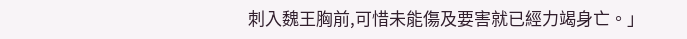刺入魏王胸前,可惜未能傷及要害就已經力竭身亡。」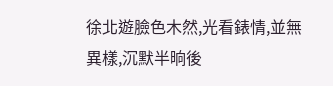徐北遊臉色木然,光看錶情,並無異樣,沉默半晌後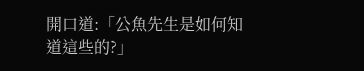開口道:「公魚先生是如何知道這些的?」